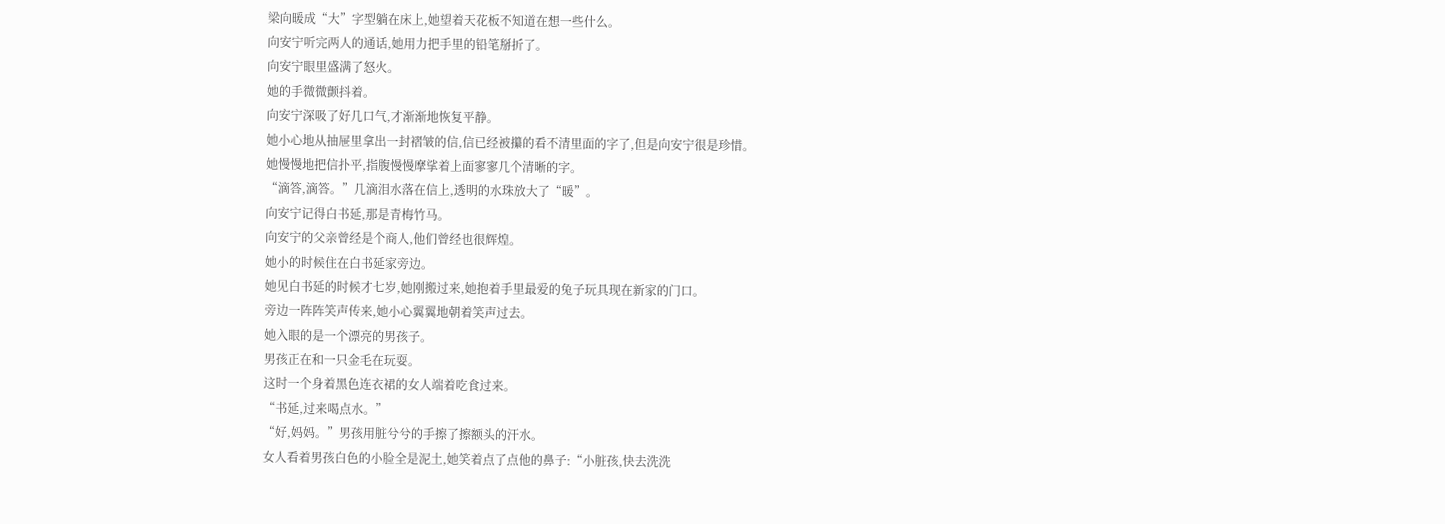梁向暖成“大”字型躺在床上,她望着天花板不知道在想一些什么。
向安宁听完两人的通话,她用力把手里的铅笔掰折了。
向安宁眼里盛满了怒火。
她的手微微颤抖着。
向安宁深吸了好几口气,才渐渐地恢复平静。
她小心地从抽屉里拿出一封褶皱的信,信已经被攥的看不清里面的字了,但是向安宁很是珍惜。
她慢慢地把信扑平,指腹慢慢摩挲着上面寥寥几个清晰的字。
“滴答,滴答。”几滴泪水落在信上,透明的水珠放大了“暖”。
向安宁记得白书延,那是青梅竹马。
向安宁的父亲曾经是个商人,他们曾经也很辉煌。
她小的时候住在白书延家旁边。
她见白书延的时候才七岁,她刚搬过来,她抱着手里最爱的兔子玩具现在新家的门口。
旁边一阵阵笑声传来,她小心翼翼地朝着笑声过去。
她入眼的是一个漂亮的男孩子。
男孩正在和一只金毛在玩耍。
这时一个身着黑色连衣裙的女人端着吃食过来。
“书延,过来喝点水。”
“好,妈妈。”男孩用脏兮兮的手擦了擦额头的汗水。
女人看着男孩白色的小脸全是泥土,她笑着点了点他的鼻子:“小脏孩,快去洗洗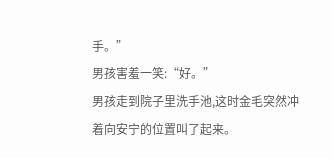手。”
男孩害羞一笑:“好。”
男孩走到院子里洗手池,这时金毛突然冲着向安宁的位置叫了起来。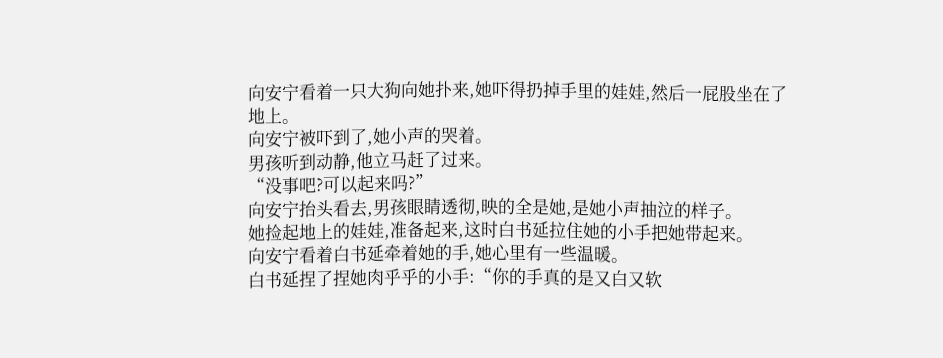向安宁看着一只大狗向她扑来,她吓得扔掉手里的娃娃,然后一屁股坐在了地上。
向安宁被吓到了,她小声的哭着。
男孩听到动静,他立马赶了过来。
“没事吧?可以起来吗?”
向安宁抬头看去,男孩眼睛透彻,映的全是她,是她小声抽泣的样子。
她捡起地上的娃娃,准备起来,这时白书延拉住她的小手把她带起来。
向安宁看着白书延牵着她的手,她心里有一些温暖。
白书延捏了捏她肉乎乎的小手:“你的手真的是又白又软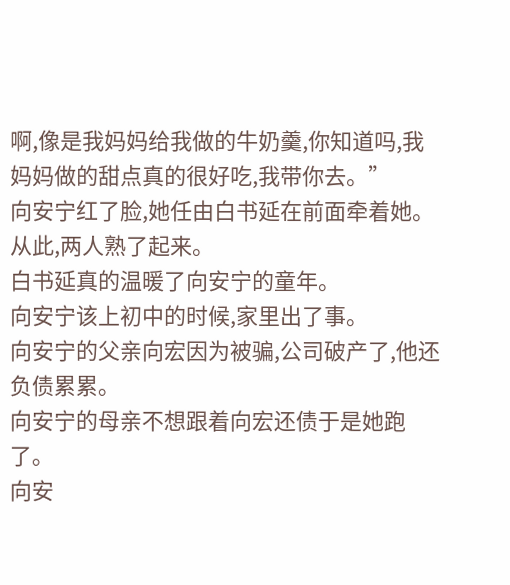啊,像是我妈妈给我做的牛奶羹,你知道吗,我妈妈做的甜点真的很好吃,我带你去。”
向安宁红了脸,她任由白书延在前面牵着她。
从此,两人熟了起来。
白书延真的温暖了向安宁的童年。
向安宁该上初中的时候,家里出了事。
向安宁的父亲向宏因为被骗,公司破产了,他还负债累累。
向安宁的母亲不想跟着向宏还债于是她跑了。
向安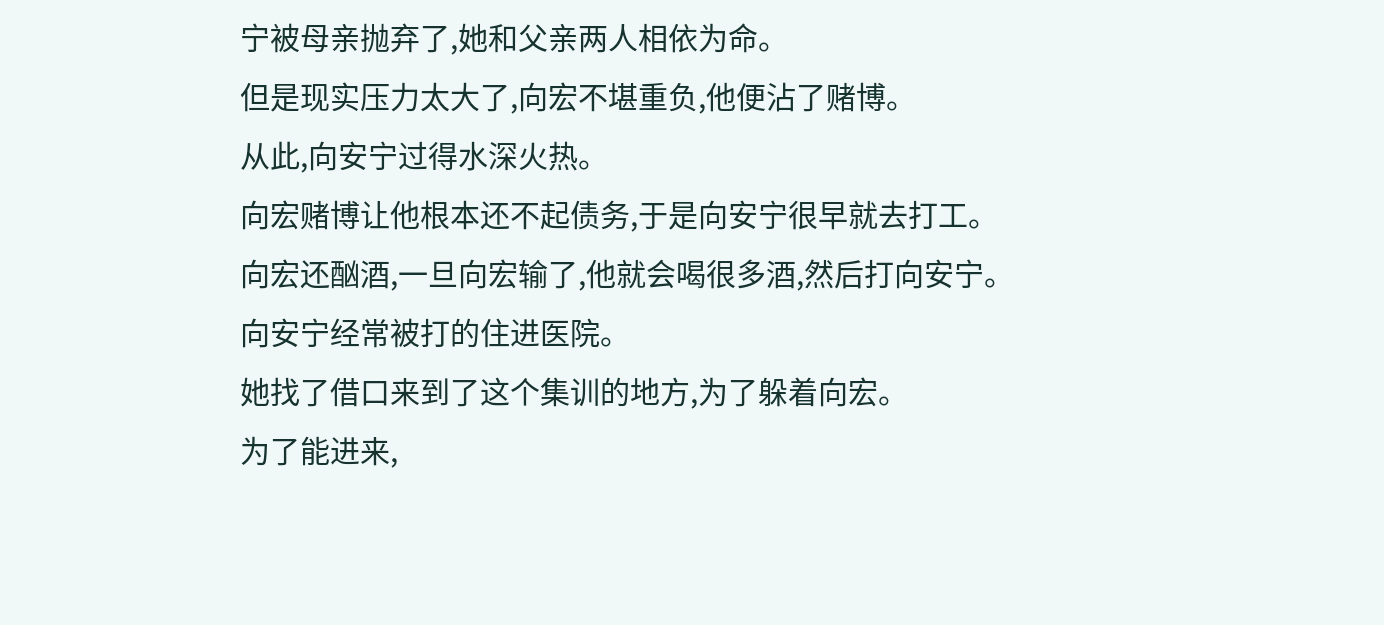宁被母亲抛弃了,她和父亲两人相依为命。
但是现实压力太大了,向宏不堪重负,他便沾了赌博。
从此,向安宁过得水深火热。
向宏赌博让他根本还不起债务,于是向安宁很早就去打工。
向宏还酗酒,一旦向宏输了,他就会喝很多酒,然后打向安宁。
向安宁经常被打的住进医院。
她找了借口来到了这个集训的地方,为了躲着向宏。
为了能进来,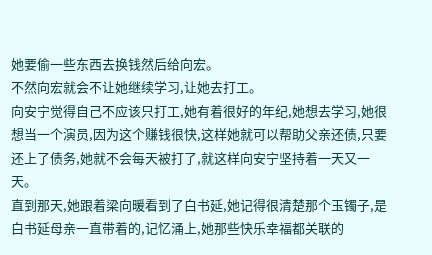她要偷一些东西去换钱然后给向宏。
不然向宏就会不让她继续学习,让她去打工。
向安宁觉得自己不应该只打工,她有着很好的年纪,她想去学习,她很想当一个演员,因为这个赚钱很快,这样她就可以帮助父亲还债,只要还上了债务,她就不会每天被打了,就这样向安宁坚持着一天又一天。
直到那天,她跟着梁向暖看到了白书延,她记得很清楚那个玉镯子,是白书延母亲一直带着的,记忆涌上,她那些快乐幸福都关联的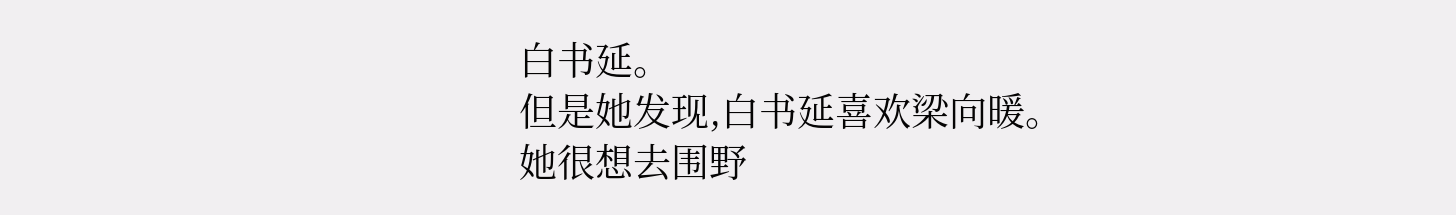白书延。
但是她发现,白书延喜欢梁向暖。
她很想去围野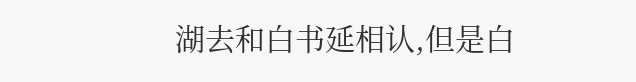湖去和白书延相认,但是白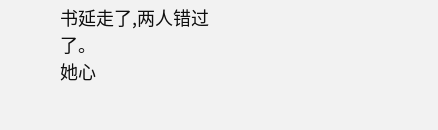书延走了,两人错过了。
她心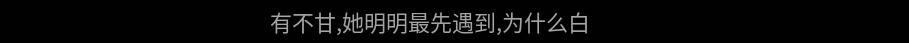有不甘,她明明最先遇到,为什么白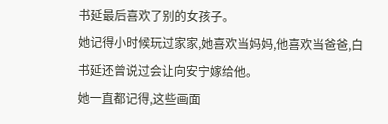书延最后喜欢了别的女孩子。
她记得小时候玩过家家,她喜欢当妈妈,他喜欢当爸爸,白书延还曾说过会让向安宁嫁给他。
她一直都记得,这些画面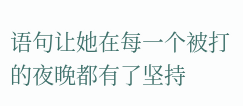语句让她在每一个被打的夜晚都有了坚持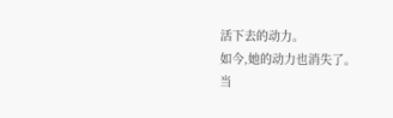活下去的动力。
如今,她的动力也消失了。
当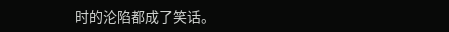时的沦陷都成了笑话。